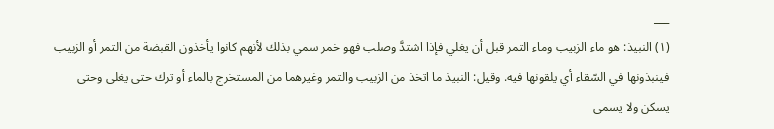___
(١) النبيذ: هو ماء الزبيب وماء التمر قبل أن يغلي فإذا اشتدَّ وصلب فهو خمر سمي بذلك لأنهم كانوا يأخذون القبضة من التمر أو الزبيب فينبذونها في السّقاء أي يلقونها فيه. وقيل: النبيذ ما اتخذ من الزبيب والتمر وغيرهما من المستخرج بالماء أو ترك حتى يغلى وحتى يسكن ولا يسمى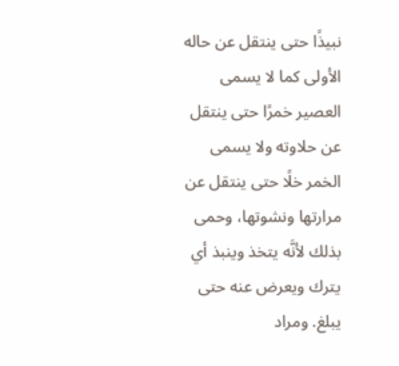نبيذًا حتى ينتقل عن حاله الأولى كما لا يسمى العصير خمرًا حتى ينتقل عن حلاوته ولا يسمى الخمر خلًا حتى ينتقل عن مرارتها ونشوتها، وحمى بذلك لأنَّه يتخذ وينبذ أي يترك ويعرض عنه حتى يبلغ. ومراد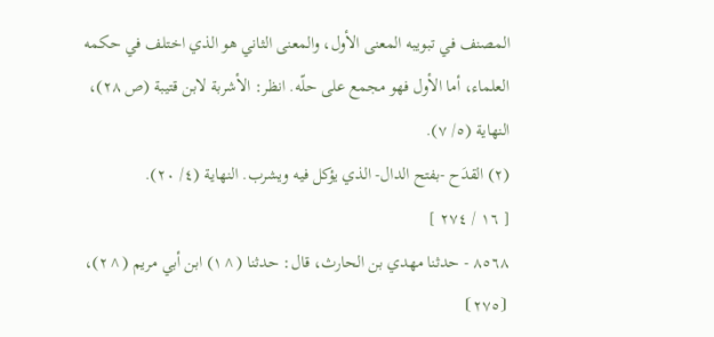المصنف في تبويبه المعنى الأول، والمعنى الثاني هو الذي اختلف في حكمه العلماء، أما الأول فهو مجمع على حلّه. انظر: الأشربة لابن قتيبة (ص ٢٨)، النهاية (٥/ ٧).
(٢) القدَح -بفتح الدال- الذي يؤكل فيه ويشرب. النهاية (٤/ ٢٠).
[ ١٦ / ٢٧٤ ]
٨٥٦٨ - حدثنا مهدي بن الحارث، قال: حدثنا (^١) ابن أبي مريم (^٢)،
⦗٢٧٥⦘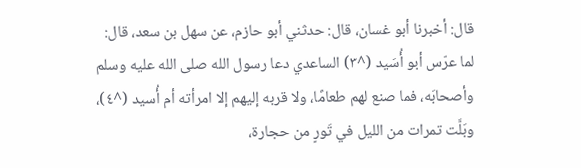قال: أخبرنا أبو غسان، قال: حدثني أبو حازم، عن سهل بن سعد، قال: لما عرّس أبو أُسَيد (^٣) الساعدي دعا رسول الله صلى الله عليه وسلم وأصحابَه، فما صنع لهم طعامًا، ولا قربه إليهم إلا امرأته أم أُسيد (^٤)، وبَلَّت تمرات من الليل في تَورٍ من حجارة،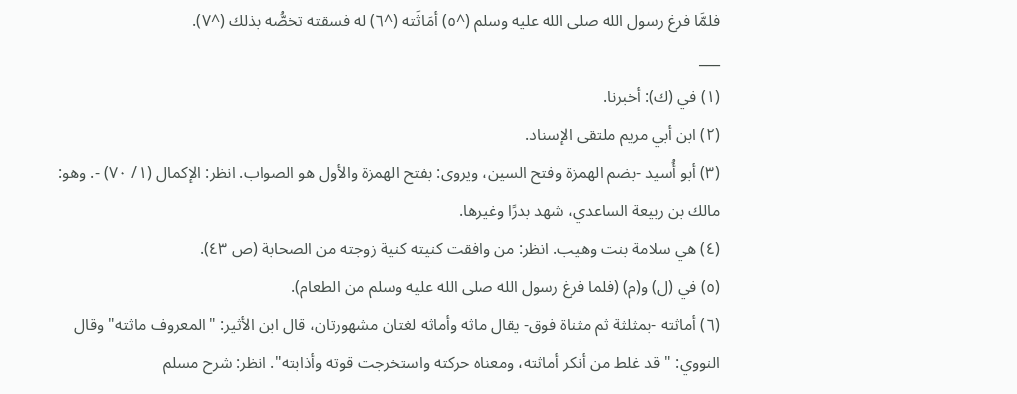فلمَّا فرغ رسول الله صلى الله عليه وسلم (^٥) أمَاثَته (^٦) له فسقته تخصُّه بذلك (^٧).
___
(١) في (ك): أخبرنا.
(٢) ابن أبي مريم ملتقى الإسناد.
(٣) أبو أُسيد -بضم الهمزة وفتح السين، ويروى: بفتح الهمزة والأول هو الصواب. انظر: الإكمال (١/ ٧٠) -. وهو: مالك بن ربيعة الساعدي، شهد بدرًا وغيرها.
(٤) هي سلامة بنت وهيب. انظر: من وافقت كنيته كنية زوجته من الصحابة (ص ٤٣).
(٥) في (ل) و(م) (فلما فرغ رسول الله صلى الله عليه وسلم من الطعام).
(٦) أماثته -بمثلثة ثم مثناة فوق- يقال ماثه وأماثه لغتان مشهورتان، قال ابن الأثير: "المعروف ماثته" وقال النووي: "قد غلط من أنكر أماثته، ومعناه حركته واستخرجت قوته وأذابته". انظر: شرح مسلم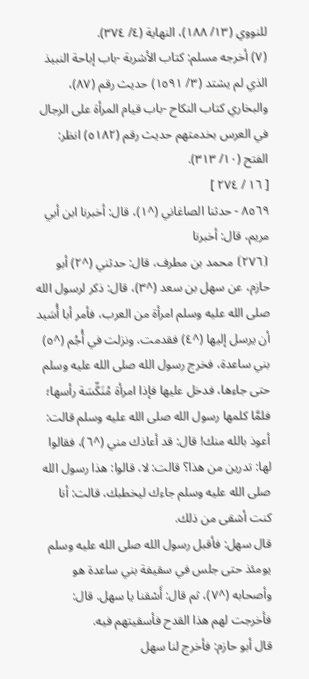للنووي (١٣/ ١٨٨)، النهاية (٤/ ٣٧٤).
(٧) أخرجه مسلم: كتاب الأشربة -باب إباحة النبيذ الذي لم يشتد (٣/ ١٥٩١) حديث رقم (٨٧)، والبخاري كتاب النكاح -باب قيام المرأة على الرجال في العرس بخدمتهم حديث رقم (٥١٨٢) انظر: الفتح (١٠/ ٣١٣).
[ ١٦ / ٢٧٤ ]
٨٥٦٩ - حدثنا الصاغاني (^١)، قال: أخبرنا ابن أبي مريم، قال: أخبرنا
⦗٢٧٦⦘ محمد بن مطرف، قال: حدثني (^٢) أبو حازم، عن سهل بن سعد (^٣)، قال: ذكر لرسول الله صلى الله عليه وسلم امرأة من العرب، فأمر أبا أُسَيد أن يرسل إليها (^٤) فقدمت، ونزلت في أُجُم (^٥) بني ساعدة، فخرج رسول الله صلى الله عليه وسلم حتى جاءها، فدخل عليها فإذا امرأة مُنَكِّسَة رأسها؛ فلمَّا كلمها رسول الله صلى الله عليه وسلم قالت: أعوذ بالله منك! قال: قد أعاذك مني (^٦)، فقالوا لها: تدرين من هذا؟ قالت: لا، قالوا: هذا رسول الله صلى الله عليه وسلم جاءك ليخطبك، قالت: أنا كنت أشقى من ذلك.
قال سهل: فأقبل رسول الله صلى الله عليه وسلم يومئذ حتى جلس في سقيفة بني ساعدة هو وأصحابه (^٧)، ثم قال: أَسْقنا يا سهل. قال: فأخرجت لهم هذا القدح فأسقيتهم فيه.
قال أبو حازم: فأخرج لنا سهل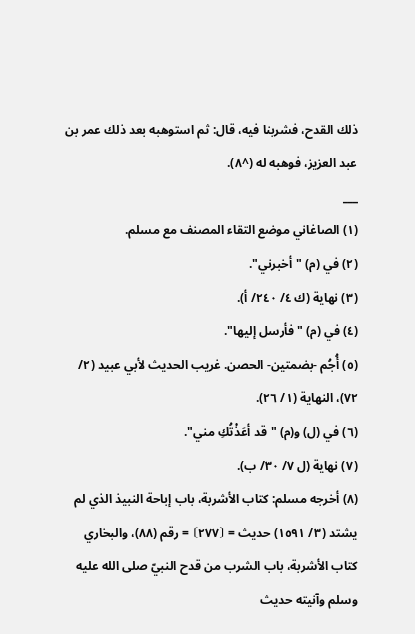ذلك القدح، فشربنا فيه، قال: ثم استوهبه بعد ذلك عمر بن عبد العزيز، فوهبه له (^٨).
___
(١) الصاغاني موضع التقاء المصنف مع مسلم.
(٢) في (م) "أخبرني".
(٣) نهاية (ك ٤/ ٢٤٠/ أ).
(٤) في (م) "فأرسل إليها".
(٥) أُجُم -بضمتين- الحصن. غريب الحديث لأبي عبيد (٢/ ٧٢)، النهاية (١/ ٢٦).
(٦) في (ل) و(م) "قد أعَذْتُكِ مني".
(٧) نهاية (ل ٧/ ٣٠/ ب).
(٨) أخرجه مسلم: كتاب الأشربة، باب إباحة النبيذ الذي لم يشتد (٣/ ١٥٩١) حديث = ⦗٢٧٧⦘ = رقم (٨٨)، والبخاري كتاب الأشربة، باب الشرب من قدح النبيّ صلى الله عليه وسلم وآنيته حديث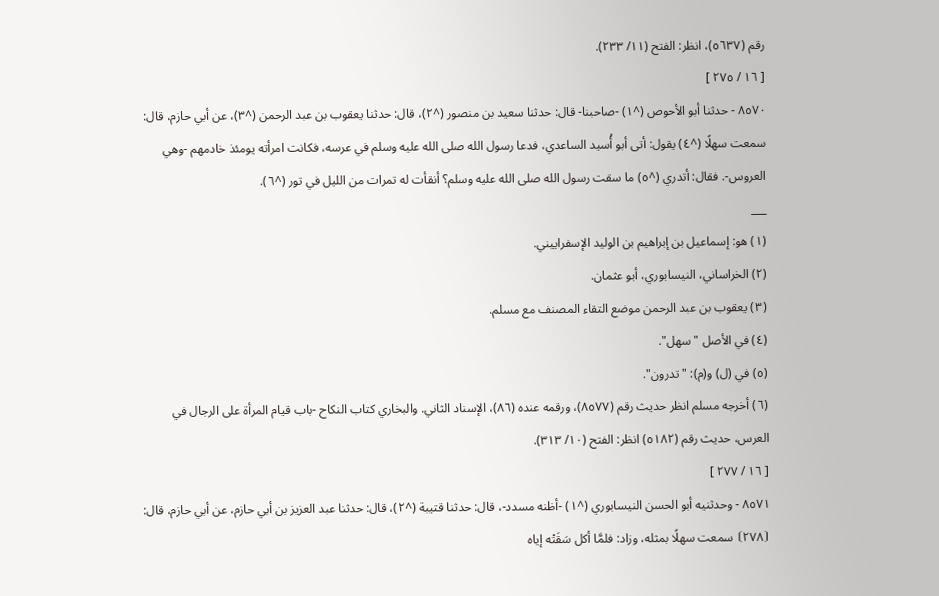رقم (٥٦٣٧)، انظر: الفتح (١١/ ٢٣٣).
[ ١٦ / ٢٧٥ ]
٨٥٧٠ - حدثنا أبو الأحوص (^١) -صاحبنا- قال: حدثنا سعيد بن منصور (^٢)، قال: حدثنا يعقوب بن عبد الرحمن (^٣)، عن أبي حازم، قال: سمعت سهلًا (^٤) يقول: أتى أبو أُسيد الساعدي، فدعا رسول الله صلى الله عليه وسلم في عرسه، فكانت امرأته يومئذ خادمهم -وهي العروس-. فقال: أتدري (^٥) ما سقت رسول الله صلى الله عليه وسلم؟ أنقأت له تمرات من الليل في تور (^٦).
___
(١) هو: إسماعيل بن إبراهيم بن الوليد الإسفراييني.
(٢) الخراساني، النيسابوري، أبو عثمان.
(٣) يعقوب بن عبد الرحمن موضع التقاء المصنف مع مسلم.
(٤) في الأصل "سهل".
(٥) في (ل) و(م): "تدرون".
(٦) أخرجه مسلم انظر حديث رقم (٨٥٧٧)، ورقمه عنده (٨٦)، الإسناد الثاني. والبخاري كتاب النكاح -باب قيام المرأة على الرجال في العرس، حديث رقم (٥١٨٢) انظر: الفتح (١٠/ ٣١٣).
[ ١٦ / ٢٧٧ ]
٨٥٧١ - وحدثنيه أبو الحسن النيسابوري (^١) -أظنه مسدد-، قال: حدثنا قتيبة (^٢)، قال: حدثنا عبد العزيز بن أبي حازم، عن أبي حازم، قال:
⦗٢٧٨⦘ سمعت سهلًا بمثله، وزاد: فلمَّا أكل سَقَتْه إياه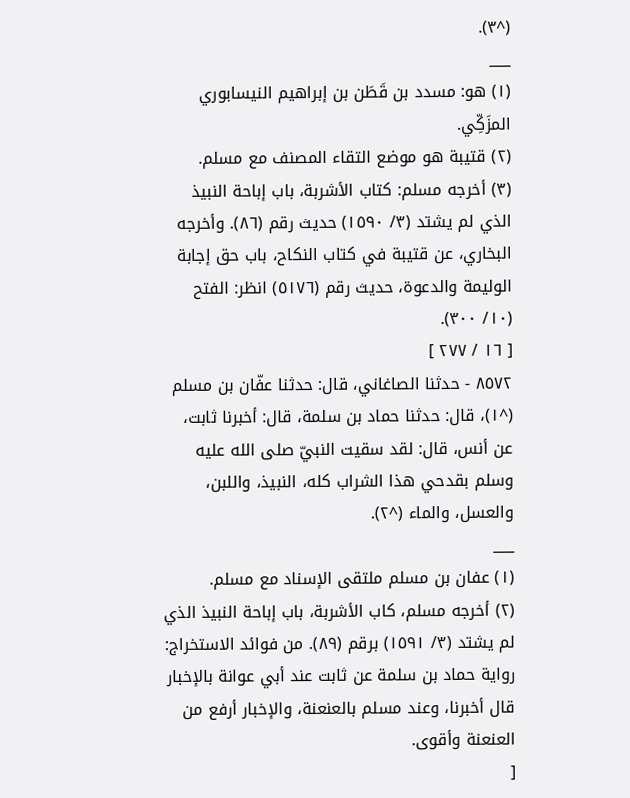(^٣).
___
(١) هو: مسدد بن قَطَن بن إبراهيم النيسابوري المزَكِّي.
(٢) قتيبة هو موضع التقاء المصنف مع مسلم.
(٣) أخرجه مسلم: كتاب الأشربة، باب إباحة النبيذ الذي لم يشتد (٣/ ١٥٩٠) حديث رقم (٨٦). وأخرجه البخاري، عن قتيبة في كتاب النكاح، باب حق إجابة الوليمة والدعوة، حديث رقم (٥١٧٦) انظر: الفتح (١٠/ ٣٠٠).
[ ١٦ / ٢٧٧ ]
٨٥٧٢ - حدثنا الصاغاني، قال: حدثنا عفّان بن مسلم (^١)، قال: حدثنا حماد بن سلمة، قال: أخبرنا ثابت، عن أنس، قال: لقد سقيت النبيّ صلى الله عليه وسلم بقدحي هذا الشراب كله، النبيذ، واللبن، والعسل، والماء (^٢).
___
(١) عفان بن مسلم ملتقى الإسناد مع مسلم.
(٢) أخرجه مسلم، كاب الأشربة، باب إباحة النبيذ الذي لم يشتد (٣/ ١٥٩١) برقم (٨٩). من فوائد الاستخراج: رواية حماد بن سلمة عن ثابت عند أبي عوانة بالإخبار قال أخبرنا، وعند مسلم بالعنعنة، والإخبار أرفع من العنعنة وأقوى.
[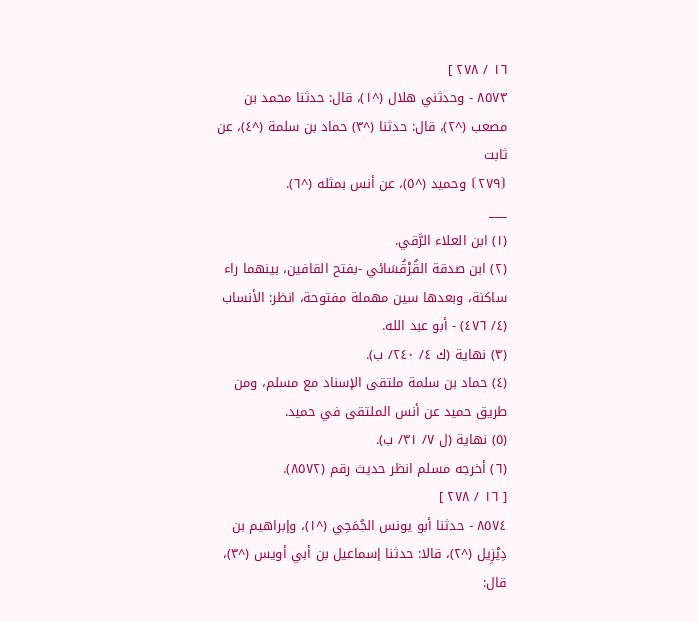١٦ / ٢٧٨ ]
٨٥٧٣ - وحدثني هلال (^١)، قال: حدثنا محمد بن مصعب (^٢)، قال: حدثنا (^٣) حماد بن سلمة (^٤)، عن ثابت
⦗٢٧٩⦘ وحميد (^٥)، عن أنس بمثله (^٦).
___
(١) ابن العلاء الرَّقي.
(٢) ابن صدقة القُرْقُسَائي -بفتح القافين، بينهما راء ساكنة، وبعدها سين مهملة مفتوحة، انظر: الأنساب (٤/ ٤٧٦) - أبو عبد الله.
(٣) نهاية (ك ٤/ ٢٤٠/ ب).
(٤) حماد بن سلمة ملتقى الإسناد مع مسلم، ومن طريق حميد عن أنس الملتقى في حميد.
(٥) نهاية (ل ٧/ ٣١/ ب).
(٦) أخرجه مسلم انظر حديث رقم (٨٥٧٢).
[ ١٦ / ٢٧٨ ]
٨٥٧٤ - حدثنا أبو يونس الجُمَحِي (^١)، وإبراهيم بن دِيْزِيل (^٢)، قالا: حدثنا إسماعيل بن أبي أويس (^٣)، قال: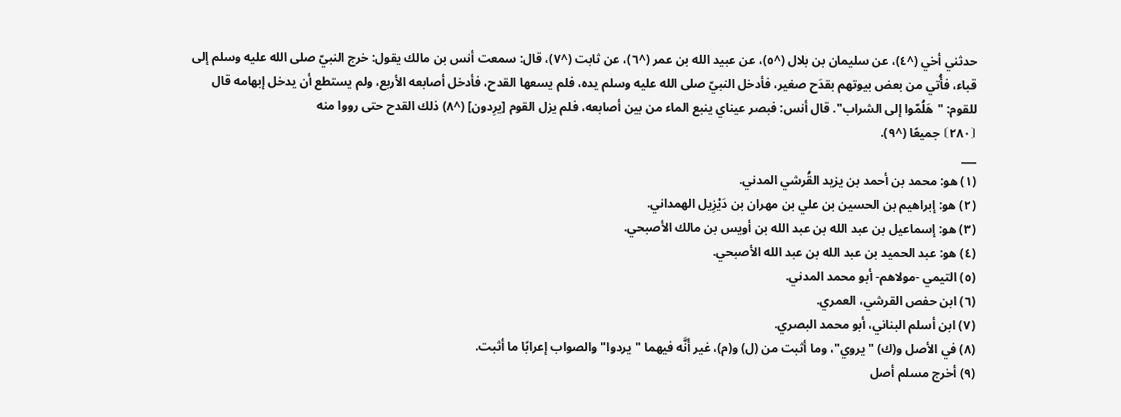حدثني أخي (^٤)، عن سليمان بن بلال (^٥)، عن عبيد الله بن عمر (^٦)، عن ثابت (^٧)، قال: سمعت أنس بن مالك يقول: خرج النبيّ صلى الله عليه وسلم إلى قباء، فأُتي من بعض بيوتهم بقدَح صغير، فأدخل النبيّ صلى الله عليه وسلم يده، فلم يسعها القدح، فأدخل أصابعه الأربع، ولم يستطع أن يدخل إبهامه قال للقوم: "هَلُمّوا إلى الشراب". قال أنس: فبصر عيناي ينبع الماء من بين أصابعه، فلم يزل القوم [يرِدون] (^٨) ذلك القدح حتى رووا منه
⦗٢٨٠⦘ جميعًا (^٩).
___
(١) هو: محمد بن أحمد بن يزيد القُرشي المدني.
(٢) هو: إبراهيم بن الحسين بن علي بن مهران بن دَيْزِيل الهمداني.
(٣) هو: إسماعيل بن عبد الله بن عبد الله بن أويس بن مالك الأصبحي.
(٤) هو: عبد الحميد بن عبد الله بن عبد الله الأصبحي.
(٥) التيمي -مولاهم- أبو محمد المدني.
(٦) ابن حفص القرشي، العمري.
(٧) ابن أسلم البناني، أبو محمد البصري.
(٨) في الأصل و(ك) "يروي"، وما أثبت من (ل) و(م)، غير أَنَّه فيهما "يردوا" والصواب إعرابًا ما أثبت.
(٩) أخرج مسلم أصل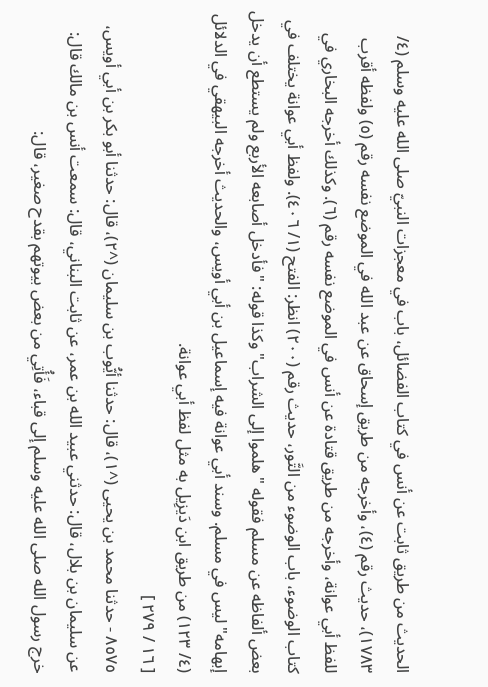الحديث من طريق ثابت عن أنس في كتاب الفضائل، باب في معجزات النبيّ صلى الله عليه وسلم (٤/ ١٧٨٣)، حديث رقم (٤)، وأخرجه من طريق إسحاق عن عبد الله في الموضع نفسه رقم (٥) ولفظه أقرب للفظ أبي عوانة، وأخرجه من طريق قتادة عن أنس في الموضع نفسه رقم (٦). وكذلك أخرجه البخاري في كتاب الوضوء، باب الوضوء من التَّور، حديث رقم (٢٠٠) انظر: الفتح (١/ ٤٠٦). ولفظ أبي عوانة يختلف في بعض ألفاظه عن مسلم فقوله "هلموا إلى الشراب" وكذا قوله: "فأدخل أصابعه الأربع ولم يستطع أن يدخل إبهامه" ليس في مسلم. وسند أبي عوانة فيه إسماعيل بن أبي أويس، والحديث أخرجه البيهقي في الدلائل (٤/ ١٢٣) من طريق ابن دَيزِيل به مثل لفظ أبي عوانة.
[ ١٦ / ٢٧٩ ]
٨٥٧٥ - حدثنا محمد بن يحيى (^١)، قال: حدثنا أيُّوب بن سليمان (^٢)، قال: حدثنا أبو بكر بن أبي أويس، عن سليمان بن بلال، قال: حدثني عبيد الله بن عمر، عن ثابت البناني، قال: سمعت أنس بن مالك قال: خرج رسول الله صلى الله عليه وسلم إلى قباء، فَأُتِي من بعض بيوتهم بقدح صغير، قال: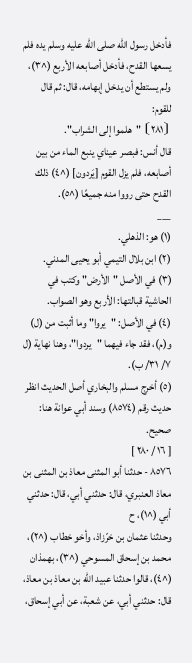فأدخل رسول الله صلى الله عليه وسلم يده فلم يسعها القدح، فأدخل أصابعه الأربع (^٣)، ولم يستطع أن يدخل إبهامه، قال: ثم قال للقوم:
⦗٢٨١⦘ "هلموا إلى الشراب".
قال أنس: فبصر عيناي ينبع الماء من بين أصابعه، فلم يزل القوم [يَردون] (^٤) ذلك القدح حتى رووا منه جميعًا (^٥).
___
(١) هو: الذهلي.
(٢) ابن بلال التيمي أبو يحيى المدني.
(٣) في الأصل "الأرض" وكتب في الحاشية قبالتها: الأربع وهو الصواب.
(٤) في الأصل: "يروا" وما أثبت من (ل) و(م)، فقد جاء فيهما "يردوا"، وهنا نهاية (ل ٧/ ٣١/ ب).
(٥) أخرج مسلم والبخاري أصل الحديث انظر حديث رقم (٨٥٧٤) وسند أبي عوانة هنا: صحيح.
[ ١٦ / ٢٨٠ ]
٨٥٧٦ - حدثنا أبو المثنى معاذ بن المثنى بن معاذ العنبري، قال: حدثني أبي، قال: حدثني أبي (^١)، ح
وحدثنا عثمان بن خرّزاذ، وأخو خطاب (^٢)، محمد بن إسحاق المسوحي (^٣)، بهمذان (^٤)، قالوا حدثنا عبيد الله بن معاذ بن معاذ، قال: حدثني أبي، عن شعبة، عن أبي إسحاق،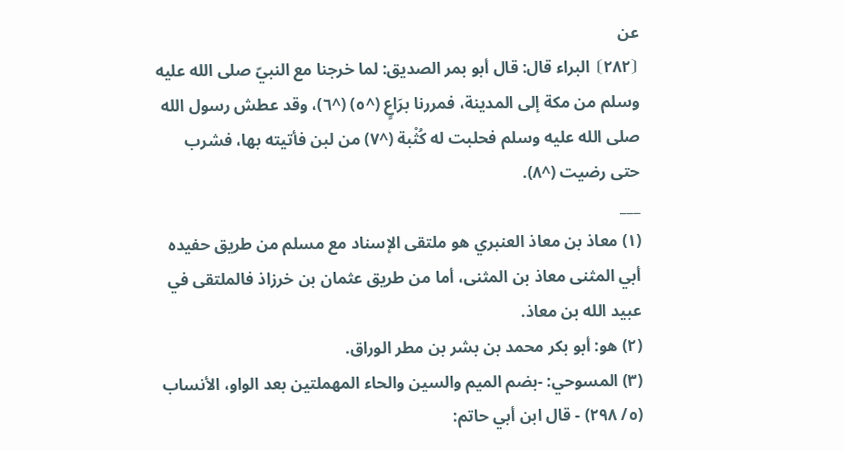عن
⦗٢٨٢⦘ البراء قال: قال أبو بمر الصديق: لما خرجنا مع النبيّ صلى الله عليه وسلم من مكة إلى المدينة، فمررنا برَاعٍ (^٥) (^٦)، وقد عطش رسول الله صلى الله عليه وسلم فحلبت له كُثْبة (^٧) من لبن فأتيته بها، فشرب حتى رضيت (^٨).
___
(١) معاذ بن معاذ العنبري هو ملتقى الإسناد مع مسلم من طريق حفيده أبي المثنى معاذ بن المثنى، أما من طريق عثمان بن خرزاذ فالملتقى في عبيد الله بن معاذ.
(٢) هو: أبو بكر محمد بن بشر بن مطر الوراق.
(٣) المسوحي: -بضم الميم والسين والحاء المهملتين بعد الواو، الأنساب (٥/ ٢٩٨) - قال ابن أبي حاتم: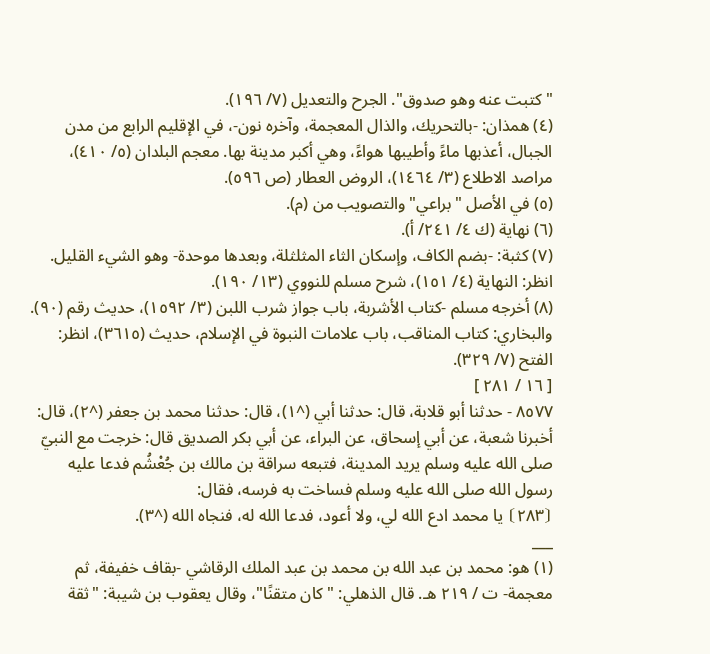"كتبت عنه وهو صدوق". الجرح والتعديل (٧/ ١٩٦).
(٤) همذان: -بالتحريك، والذال المعجمة، وآخره نون-، في الإقليم الرابع من مدن الجبال، أعذبها ماءً وأطيبها هواءً، وهي أكبر مدينة بها. معجم البلدان (٥/ ٤١٠)، مراصد الاطلاع (٣/ ١٤٦٤)، الروض العطار (ص ٥٩٦).
(٥) في الأصل "براعي" والتصويب من (م).
(٦) نهاية (ك ٤/ ٢٤١/ أ).
(٧) كثبة: -بضم الكاف، وإسكان الثاء المثلثلة، وبعدها موحدة- وهو الشيء القليل. انظر: النهاية (٤/ ١٥١)، شرح مسلم للنووي (١٣/ ١٩٠).
(٨) أخرجه مسلم -كتاب الأشربة، باب جواز شرب اللبن (٣/ ١٥٩٢)، حديث رقم (٩٠). والبخاري: كتاب المناقب، باب علامات النبوة في الإسلام، حديث (٣٦١٥)، انظر: الفتح (٧/ ٣٢٩).
[ ١٦ / ٢٨١ ]
٨٥٧٧ - حدثنا أبو قلابة، قال: حدثنا أبي (^١)، قال: حدثنا محمد بن جعفر (^٢)، قال: أخبرنا شعبة، عن أبي إسحاق، عن البراء، عن أبي بكر الصديق قال: خرجت مع النبيّ صلى الله عليه وسلم يريد المدينة، فتبعه سراقة بن مالك بن جُعْشُم فدعا عليه رسول الله صلى الله عليه وسلم فساخت به فرسه، فقال:
⦗٢٨٣⦘ يا محمد ادع الله لي، ولا أعود، فدعا الله له، فنجاه الله (^٣).
___
(١) هو: محمد بن عبد الله بن محمد بن عبد الملك الرقاشي -بقاف خفيفة، ثم معجمة- ت / ٢١٩ هـ. قال الذهلي: "كان متقنًا"، وقال يعقوب بن شيبة: "ثقة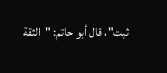ثبت"، قال أبو حاتم: "الثقة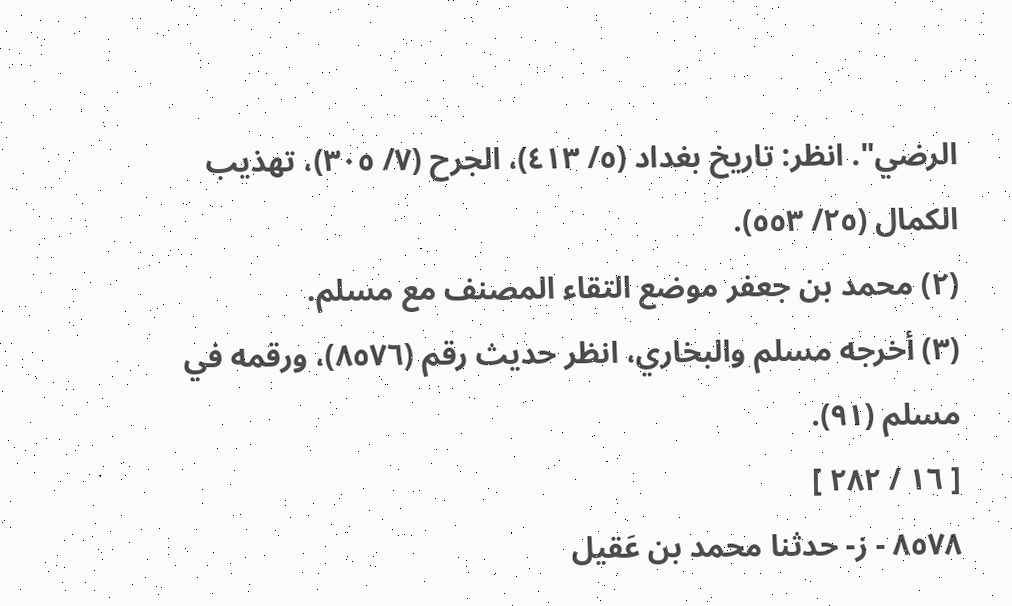الرضي". انظر: تاريخ بغداد (٥/ ٤١٣)، الجرح (٧/ ٣٠٥)، تهذيب الكمال (٢٥/ ٥٥٣).
(٢) محمد بن جعفر موضع التقاء المصنف مع مسلم.
(٣) أخرجه مسلم والبخاري، انظر حديث رقم (٨٥٧٦)، ورقمه في مسلم (٩١).
[ ١٦ / ٢٨٢ ]
٨٥٧٨ - ز- حدثنا محمد بن عَقيل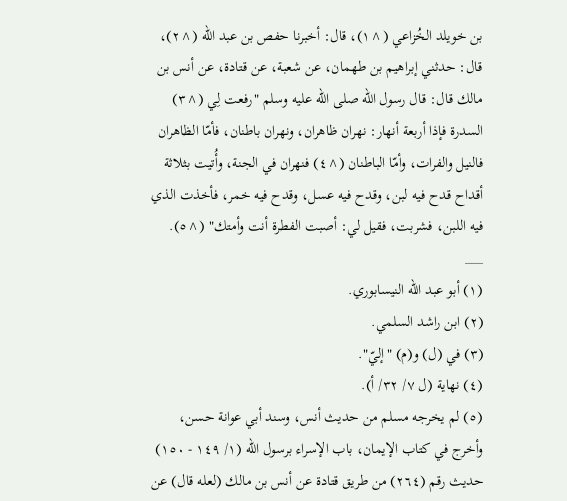بن خويلد الخُزاعي (^١)، قال: أخبرنا حفص بن عبد الله (^٢)، قال: حدثني إبراهيم بن طهمان، عن شعبة، عن قتادة، عن أنس بن مالك قال: قال رسول الله صلى الله عليه وسلم "رفعت لِي (^٣) السدرة فإذا أربعة أنهار: نهران ظاهران، ونهران باطنان، فأمّا الظاهران فالنيل والفرات، وأمّا الباطنان (^٤) فنهران في الجنة، وأُتيت بثلاثة أقداح قدح فيه لبن، وقدح فيه عسل، وقدح فيه خمر، فأخذت الذي فيه اللبن، فشربت، فقيل لي: أصبت الفطرة أنت وأمتك" (^٥).
___
(١) أبو عبد الله النيسابوري.
(٢) ابن راشد السلمي.
(٣) في (ل) و(م) "إليّ".
(٤) نهاية (ل ٧/ ٣٢/ أ).
(٥) لم يخرجه مسلم من حديث أنس، وسند أبي عوانة حسن، وأخرج في كتاب الإيمان، باب الإسراء برسول الله (١/ ١٤٩ - ١٥٠) حديث رقم (٢٦٤) من طريق قتادة عن أنس بن مالك (لعله قال) عن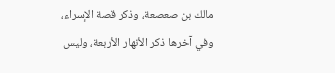مالك بن صعصعة، وذكر قصة الإسراء، وفي آخرها ذكر الأنهار الأربعة، وليس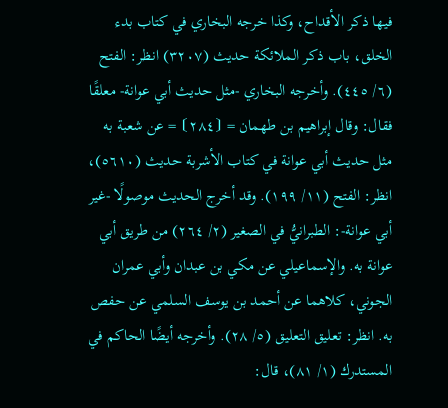فيها ذكر الأقداح، وكذا خرجه البخاري في كتاب بدء الخلق، باب ذكر الملائكة حديث (٣٢٠٧) انظر: الفتح (٦/ ٤٤٥). وأخرجه البخاري -مثل حديث أبي عوانة- معلقًا فقال: وقال إبراهيم بن طهمان = ⦗٢٨٤⦘ = عن شعبة به مثل حديث أبي عوانة في كتاب الأشربة حديث (٥٦١٠)، انظر: الفتح (١١/ ١٩٩). وقد أخرج الحديث موصولًا -غير أبي عوانة-: الطبرانيُّ في الصغير (٢/ ٢٦٤) من طريق أبي عوانة به. والإسماعيلي عن مكي بن عبدان وأبي عمران الجوني، كلاهما عن أحمد بن يوسف السلمي عن حفص به. انظر: تعليق التعليق (٥/ ٢٨). وأخرجه أيضًا الحاكم في المستدرك (١/ ٨١)، قال: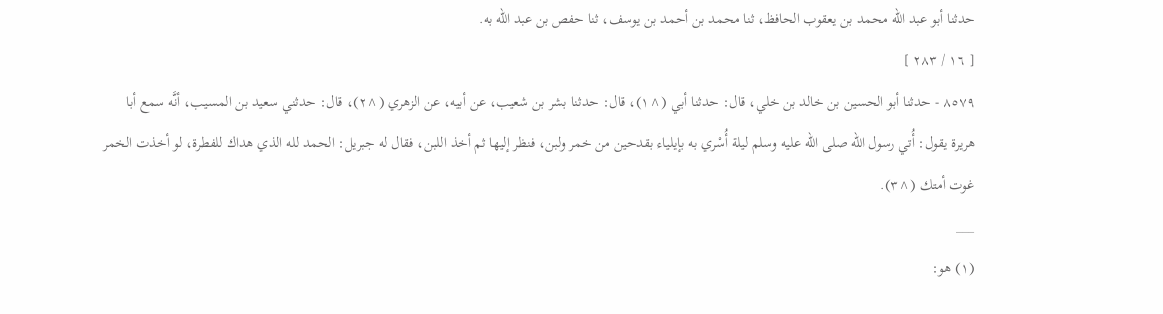حدثنا أبو عبد الله محمد بن يعقوب الحافظ، ثنا محمد بن أحمد بن يوسف، ثنا حفص بن عبد الله به.
[ ١٦ / ٢٨٣ ]
٨٥٧٩ - حدثنا أبو الحسين بن خالد بن خلي، قال: حدثنا أبي (^١)، قال: حدثنا بشر بن شعيب، عن أبيه، عن الزهري (^٢)، قال: حدثني سعيد بن المسيب، أنَّه سمع أبا هريرة يقول: أُتي رسول الله صلى الله عليه وسلم ليلة أُسْري به بإيلياء بقدحين من خمر ولبن، فنظر إليها ثم أخذ اللبن، فقال له جبريل: الحمد لله الذي هداك للفطرة، لو أخذت الخمر غوت أمتك (^٣).
___
(١) هو: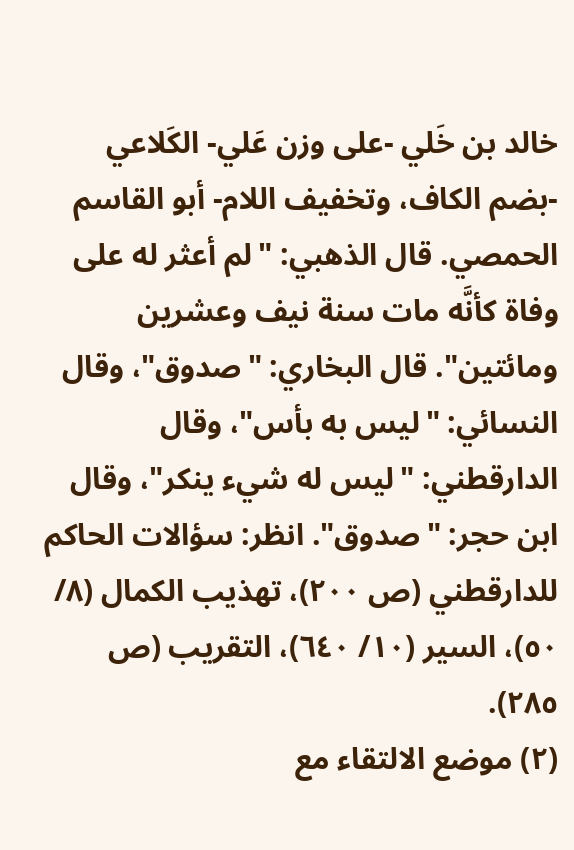خالد بن خَلي -على وزن عَلي- الكَلاعي -بضم الكاف، وتخفيف اللام- أبو القاسم الحمصي. قال الذهبي: "لم أعثر له على وفاة كأنَّه مات سنة نيف وعشرين ومائتين". قال البخاري: "صدوق"، وقال النسائي: "ليس به بأس"، وقال الدارقطني: "ليس له شيء ينكر"، وقال ابن حجر: "صدوق". انظر: سؤالات الحاكم للدارقطني (ص ٢٠٠)، تهذيب الكمال (٨/ ٥٠)، السير (١٠/ ٦٤٠)، التقريب (ص ٢٨٥).
(٢) موضع الالتقاء مع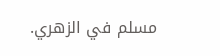مسلم في الزهري.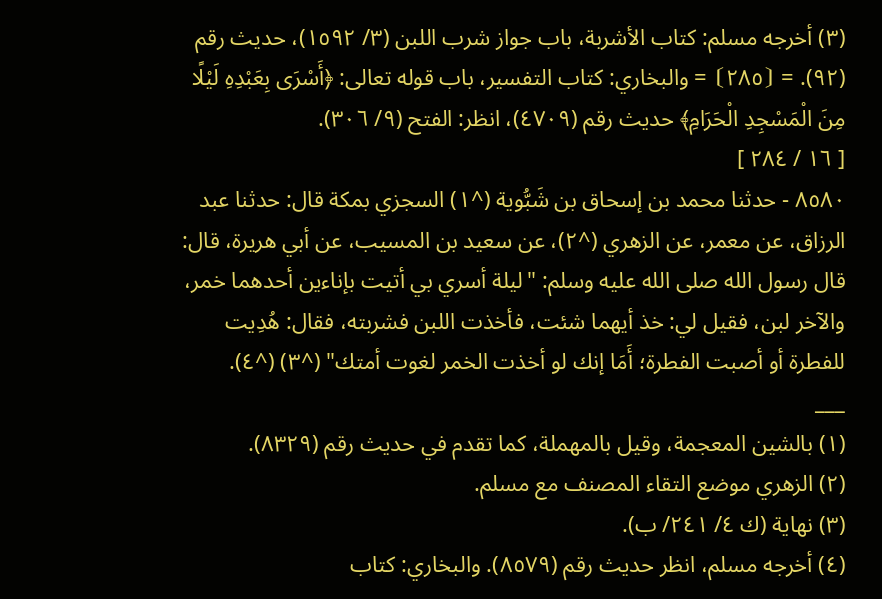(٣) أخرجه مسلم: كتاب الأشربة، باب جواز شرب اللبن (٣/ ١٥٩٢)، حديث رقم (٩٢). = ⦗٢٨٥⦘ = والبخاري: كتاب التفسير، باب قوله تعالى: ﴿أَسْرَى بِعَبْدِهِ لَيْلًا مِنَ الْمَسْجِدِ الْحَرَامِ﴾ حديث رقم (٤٧٠٩)، انظر: الفتح (٩/ ٣٠٦).
[ ١٦ / ٢٨٤ ]
٨٥٨٠ - حدثنا محمد بن إسحاق بن شَبُّوية (^١) السجزي بمكة قال: حدثنا عبد الرزاق، عن معمر، عن الزهري (^٢)، عن سعيد بن المسيب، عن أبي هريرة، قال: قال رسول الله صلى الله عليه وسلم: "ليلة أسري بي أتيت بإناءين أحدهما خمر، والآخر لبن، فقيل لي: خذ أيهما شئت، فأخذت اللبن فشربته، فقال: هُدِيت للفطرة أو أصبت الفطرة؛ أَمَا إنك لو أخذت الخمر لغوت أمتك" (^٣) (^٤).
___
(١) بالشين المعجمة، وقيل بالمهملة، كما تقدم في حديث رقم (٨٣٢٩).
(٢) الزهري موضع التقاء المصنف مع مسلم.
(٣) نهاية (ك ٤/ ٢٤١/ ب).
(٤) أخرجه مسلم، انظر حديث رقم (٨٥٧٩). والبخاري: كتاب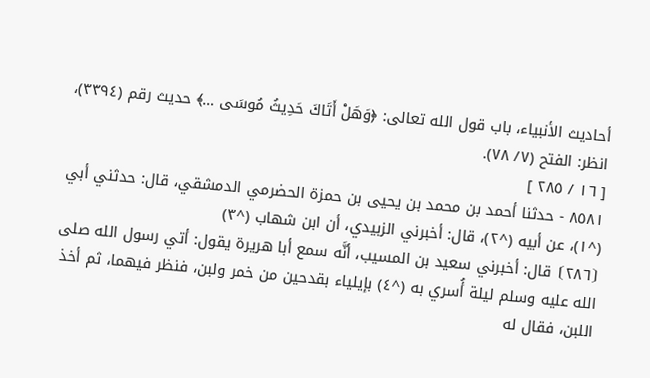أحاديث الأنبياء، باب قول الله تعالى: ﴿وَهَلْ أَتَاكَ حَدِيثُ مُوسَى …﴾ حديث رقم (٣٣٩٤)، انظر: الفتح (٧/ ٧٨).
[ ١٦ / ٢٨٥ ]
٨٥٨١ - حدثنا أحمد بن محمد بن يحيى بن حمزة الحضرمي الدمشقي، قال: حدثني أبي (^١)، عن أبيه (^٢)، قال: أخبرني الزبيدي، أن ابن شهاب (^٣)
⦗٢٨٦⦘ قال: أخبرني سعيد بن المسيب، أنَّه سمع أبا هريرة يقول: أتي رسول الله صلى الله عليه وسلم ليلة أُسري به (^٤) بإيلياء بقدحين من خمر ولبن، فنظر فيهما، ثم أخذ اللبن، فقال له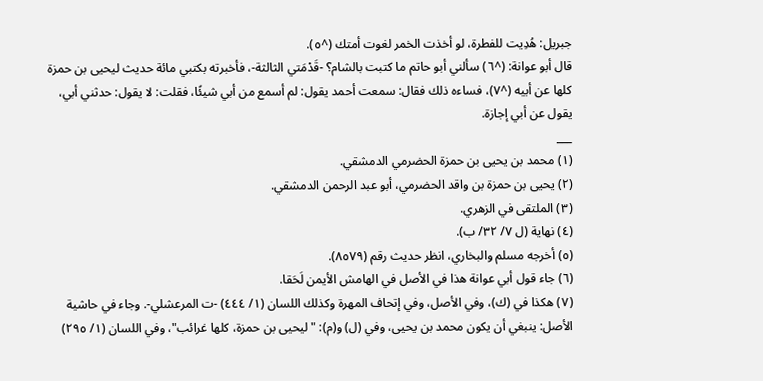جبريل: هُدِيت للفطرة، لو أخذت الخمر لغوت أمتك (^٥).
قال أبو عوانة: (^٦) سألني أبو حاتم ما كتبت بالشام؟ -قَدْمَتي الثالثة-، فأخبرته بكتبي مائة حديث ليحيى بن حمزة كلها عن أبيه (^٧)، فساءه ذلك فقال: سمعت أحمد يقول: لم أسمع من أبي شيئًا، فقلت: لا يقول: حدثني أبي، يقول عن أبي إجازة.
___
(١) محمد بن يحيى بن حمزة الحضرمي الدمشقي.
(٢) يحيى بن حمزة بن واقد الحضرمي، أبو عبد الرحمن الدمشقي.
(٣) الملتقى في الزهري.
(٤) نهاية (ل ٧/ ٣٢/ ب).
(٥) أخرجه مسلم والبخاري، انظر حديث رقم (٨٥٧٩).
(٦) جاء قول أبي عوانة هذا في الأصل في الهامش الأيمن لَحَقا.
(٧) هكذا في (ك)، وفي الأصل، وفي إتحاف المهرة وكذلك اللسان (١/ ٤٤٤) -ت المرعشلي-. وجاء في حاشية الأصل: ينبغي أن يكون محمد بن يحيى، وفي (ل) و(م): "ليحيى بن حمزة، كلها غرائب"، وفي اللسان (١/ ٢٩٥)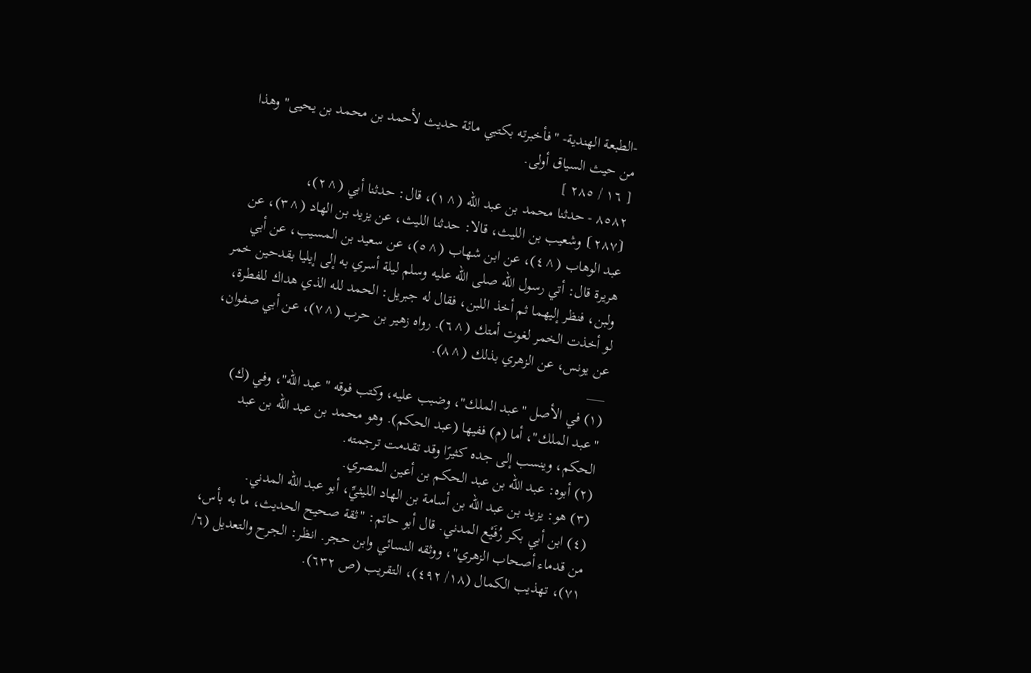-الطبعة الهندية- "فأخبرته بكتبي مائة حديث لأحمد بن محمد بن يحيى" وهذا من حيث السياق أولى.
[ ١٦ / ٢٨٥ ]
٨٥٨٢ - حدثنا محمد بن عبد الله (^١)، قال: حدثنا أبي (^٢)،
⦗٢٨٧⦘ وشعيب بن الليث، قالا: حدثنا الليث، عن يزيد بن الهاد (^٣)، عن عبد الوهاب (^٤)، عن ابن شهاب (^٥)، عن سعيد بن المسيب، عن أبي هريرة قال: أتي رسول الله صلى الله عليه وسلم ليلة أسري به إلى إيليا بقدحين خمر ولبن، فنظر إليهما ثم أخذ اللبن، فقال له جبريل: الحمد لله الذي هداك للفطرة، لو أخذت الخمر لغوت أمتك (^٦). رواه زهير بن حرب (^٧)، عن أبي صفوان، عن يونس، عن الزهري بذلك (^٨).
___
(١) في الأصل "عبد الملك"، وضبب عليه، وكتب فوقه "عبد الله"، وفي (ك) "عبد الملك"، أما (م) ففيها (عبد الحكم). وهو محمد بن عبد الله بن عبد الحكم، وينسب إلى جده كثيرًا وقد تقدمت ترجمته.
(٢) أبوه: عبد الله بن عبد الحكم بن أعين المصري.
(٣) هو: يزيد بن عبد الله بن أسامة بن الهاد الليثيِّ، أبو عبد الله المدني.
(٤) ابن أبي بكر رُفَيْع المدني. قال أبو حاتم: "ثقة صحيح الحديث، ما به بأس، من قدماء أصحاب الزهري"، ووثقه النسائي وابن حجر. انظر: الجرح والتعديل (٦/ ٧١)، تهذيب الكمال (١٨/ ٤٩٢)، التقريب (ص ٦٣٢).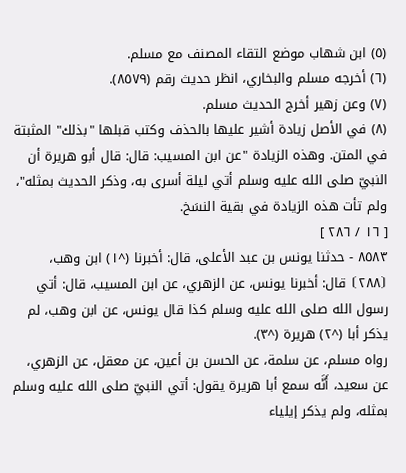(٥) ابن شهاب موضع التقاء المصنف مع مسلم.
(٦) أخرجه مسلم والبخاري، انظر حديث رقم (٨٥٧٩).
(٧) وعن زهير أخرج الحديث مسلم.
(٨) في الأصل زيادة أشير عليها بالحذف وكتب قبلها "بذلك" المثبتة في المتن. وهذه الزيادة "عن ابن المسيب: قال: قال أبو هريرة أن النبيّ صلى الله عليه وسلم أتي ليلة أسرى به، وذكر الحديث بمثله"، ولم تأت هذه الزيادة في بقية النسَخ.
[ ١٦ / ٢٨٦ ]
٨٥٨٣ - حدثنا يونس بن عبد الأعلى، قال: أخبرنا (^١) ابن وهب،
⦗٢٨٨⦘ قال: أخبرنا يونس، عن الزهري، عن ابن المسيب، قال: أتي رسول الله صلى الله عليه وسلم كذا قال يونس، عن ابن وهب، لم يذكر أبا (^٢) هريرة (^٣).
رواه مسلم، عن سلمة، عن الحسن بن أعين، عن معقل، عن الزهري، عن سعيد، أَنَّه سمع أبا هريرة يقول: أتي النبيّ صلى الله عليه وسلم بمثله، ولم يذكر إيلياء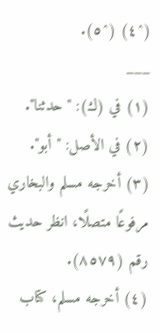(^٤) (^٥).
___
(١) في (ك): "حدثنا".
(٢) في الأصل: "أبو".
(٣) أخرجه مسلم والبخاري مرفوعًا متصلًا، انظر حديث رقم (٨٥٧٩).
(٤) أخرجه مسلم، كتاب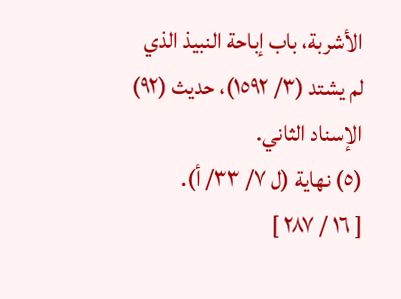الأشربة، باب إباحة النبيذ الذي لم يشتد (٣/ ١٥٩٢)، حديث (٩٢) الإسناد الثاني.
(٥) نهاية (ل ٧/ ٣٣/ أ).
[ ١٦ / ٢٨٧ ]